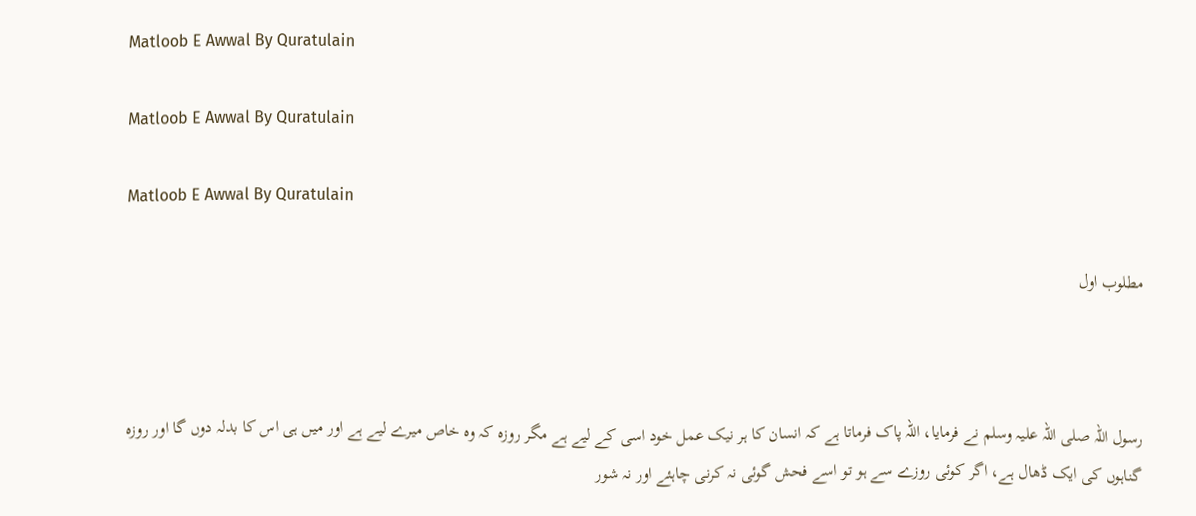Matloob E Awwal By Quratulain

Matloob E Awwal By Quratulain

Matloob E Awwal By Quratulain

مطلوب اول



رسول اللہ صلی اللہ علیہ وسلم نے فرمایا، اللہ پاک فرماتا ہے کہ انسان کا ہر نیک عمل خود اسی کے لیے ہے مگر روزہ کہ وہ خاص میرے لیے ہے اور میں ہی اس کا بدلہ دوں گا اور روزہ گناہوں کی ایک ڈھال ہے، اگر کوئی روزے سے ہو تو اسے فحش گوئی نہ کرنی چاہئے اور نہ شور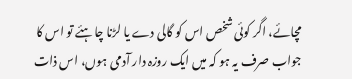مچائے، اگر کوئی شخص اس کو گالی دے یا لڑنا چاہئے تو اس کا جواب صرف یہ ہو کہ میں ایک روزہ دار آدمی ہوں، اس ذات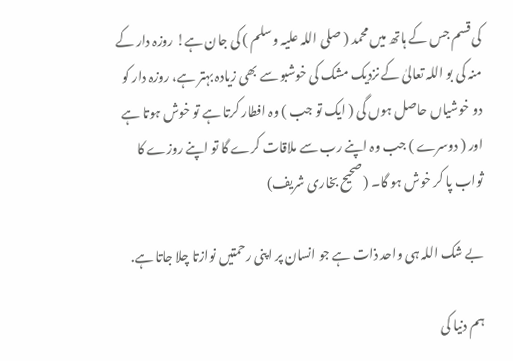کی قسم جس کے ہاتھ میں محمد ( صلی اللہ علیہ وسلم ) کی جان ہے! روزہ دار کے منہ کی بو اللہ تعالیٰ کے نزدیک مشک کی خوشبو سے بھی زیادہ بہتر ہے، روزہ دار کو دو خوشیاں حاصل ہوں گی ( ایک تو جب ) وہ افطار کرتا ہے تو خوش ہوتا ہے اور ( دوسرے ) جب وہ اپنے رب سے ملاقات کرے گا تو اپنے روزے کا ثواب پا کر خوش ہو گا۔ (صحیح بخاری شریف)

بے شک اللہ ہی واحد ذات ہے جو انسان پر اپنی رحمتیں نوازتا چلا جاتا ہے.

ہم دنیا کی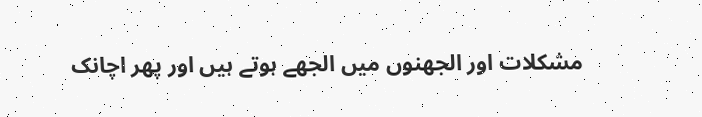مشکلات اور الجھنوں میں الجھے ہوتے ہیں اور پھر اچانک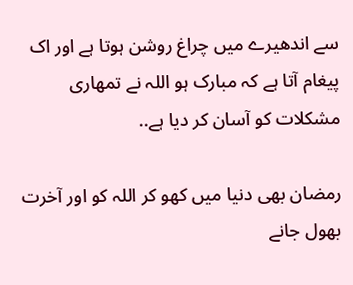سے اندھیرے میں چراغ روشن ہوتا ہے اور اک پیغام آتا ہے کہ مبارک ہو اللہ نے تمھاری مشکلات کو آسان کر دیا ہے..

رمضان بھی دنیا میں کھو کر اللہ کو اور آخرت بھول جانے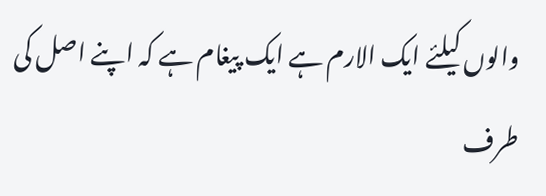والوں کیلئے ایک الارم ہے ایک پیغام ہے کہ اپنے اصل کی طرف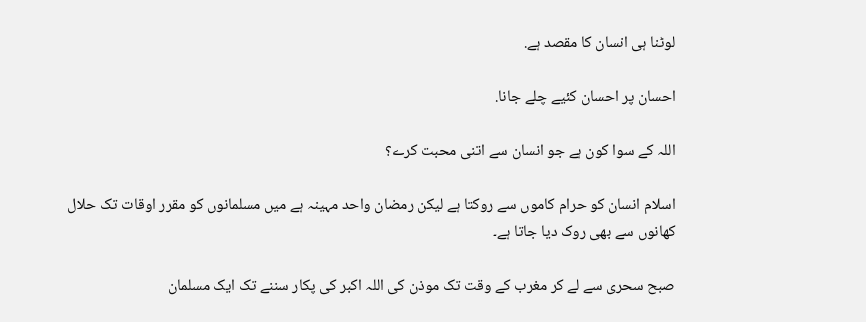لوٹنا ہی انسان کا مقصد ہے.

احسان پر احسان کئیے چلے جانا.

اللہ کے سوا کون ہے جو انسان سے اتنی محبت کرے؟

اسلام انسان کو حرام کاموں سے روکتا ہے لیکن رمضان واحد مہینہ ہے میں مسلمانوں کو مقرر اوقات تک حلال کھانوں سے بھی روک دیا جاتا ہے۔

صبح سحری سے لے کر مغرب کے وقت تک موذن کی اللہ اکبر کی پکار سننے تک ایک مسلمان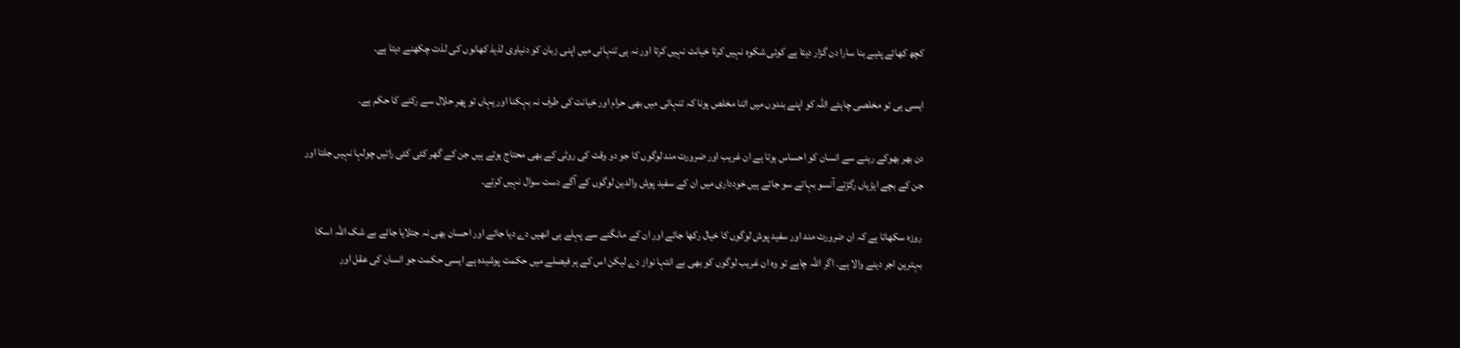کچھ کھائے پئیے بنا سارا دن گزار دیتا ہے کوئی شکوہ نہیں کرتا خیانت نہیں کرتا اور نہ ہی تنہائی میں اپنی زبان کو دنیاوی لذیذ کھانوں کی لذت چکھنے دیتا ہے۔

ایسی ہی تو مخلصی چاہئے اللہ کو اپنے بندوں میں اتنا مخلص ہونا کہ تنہائی میں بھی حرام اور خیانت کی طرف نہ بہکنا اور یہاں تو پھر حلال سے رکنے کا حکم ہے۔

دن بھر بھوکے رہنے سے انسان کو احساس ہوتا ہے ان غریب اور ضرورت مند لوگوں کا جو دو وقت کی روٹی کے بھی محتاج ہوتے ہیں جن کے گھر کئی کئی راتیں چولہا نہیں جلتا اور جن کے بچے ایڑیاں رگڑتے آنسو بہاتے سو جاتے ہیں خودداری میں ان کے سفید پوش والدین لوگوں کے آگے دست سوال نہیں کرتے۔

روزہ سکھاتا ہے کہ ان ضرورت مند اور سفید پوش لوگوں کا خیال رکھا جائے اور ان کے مانگنے سے پہلے ہی انھیں دے دیا جائے اور احسان بھی نہ جتلایا جائے بے شک اللہ اسکا بہترین اجر دینے والا ہے۔ اگر اللہ چاہے تو وہ ان غریب لوگوں کو بھی بے انتہا نواز دے لیکن اس کے ہر فیصلے میں حکمت پوشیدہ ہے ایسی حکمت جو انسان کی عقل اور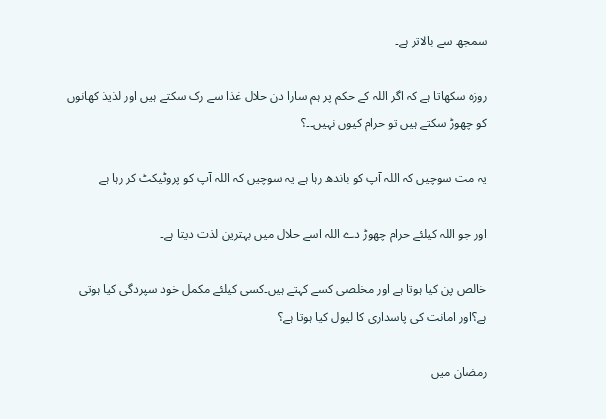سمجھ سے بالاتر ہے۔

روزہ سکھاتا ہے کہ اگر اللہ کے حکم پر ہم سارا دن حلال غذا سے رک سکتے ہیں اور لذیذ کھانوں کو چھوڑ سکتے ہیں تو حرام کیوں نہیں۔۔؟

یہ مت سوچیں کہ اللہ آپ کو باندھ رہا ہے یہ سوچیں کہ اللہ آپ کو پروٹیکٹ کر رہا ہے

اور جو اللہ کیلئے حرام چھوڑ دے اللہ اسے حلال میں بہترین لذت دیتا ہے۔

خالص پن کیا ہوتا ہے اور مخلصی کسے کہتے ہیں۔کسی کیلئے مکمل خود سپردگی کیا ہوتی ہے؟اور امانت کی پاسداری کا لیول کیا ہوتا ہے؟

رمضان میں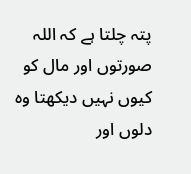پتہ چلتا ہے کہ اللہ صورتوں اور مال کو کیوں نہیں دیکھتا وہ دلوں اور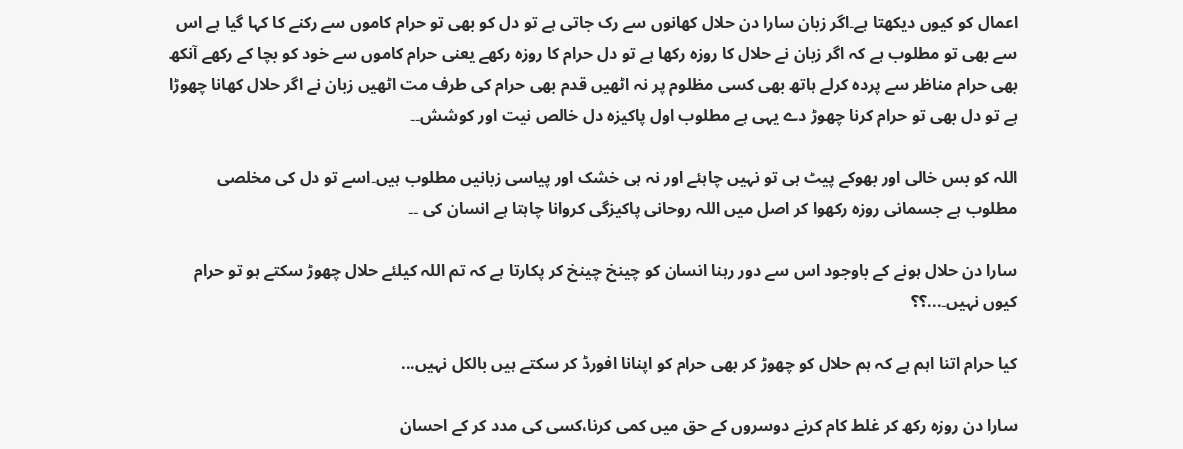اعمال کو کیوں دیکھتا ہے۔اگر زبان سارا دن حلال کھانوں سے رک جاتی ہے تو دل کو بھی تو حرام کاموں سے رکنے کا کہا گیا ہے اس سے بھی تو مطلوب ہے کہ اگر زبان نے حلال کا روزہ رکھا ہے تو دل حرام کا روزہ رکھے یعنی حرام کاموں سے خود کو بچا کے رکھے آنکھ بھی حرام مناظر سے پردہ کرلے ہاتھ بھی کسی مظلوم پر نہ اٹھیں قدم بھی حرام کی طرف مت اٹھیں زبان نے اگر حلال کھانا چھوڑا ہے تو دل بھی تو حرام کرنا چھوڑ دے یہی ہے مطلوب اول پاکیزہ دل خالص نیت اور کوشش۔۔

اللہ کو بس خالی اور بھوکے پیٹ ہی تو نہیں چاہئے اور نہ ہی خشک اور پیاسی زبانیں مطلوب ہیں۔اسے تو دل کی مخلصی مطلوب ہے جسمانی روزہ رکھوا کر اصل میں اللہ روحانی پاکیزگی کروانا چاہتا ہے انسان کی ۔۔

سارا دن حلال ہونے کے باوجود اس سے دور رہنا انسان کو چینخ چینخ کر پکارتا ہے کہ تم اللہ کیلئے حلال چھوڑ سکتے ہو تو حرام کیوں نہیں۔...؟؟

کیا حرام اتنا اہم ہے کہ ہم حلال کو چھوڑ کر بھی حرام کو اپنانا افورڈ کر سکتے ہیں بالکل نہیں...

سارا دن روزہ رکھ کر غلط کام کرنے دوسروں کے حق میں کمی کرنا،کسی کی مدد کر کے احسان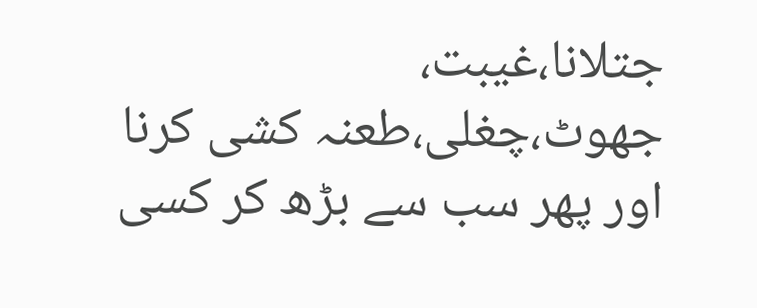جتلانا،غیبت، جھوٹ،چغلی،طعنہ کشی کرنا اور پھر سب سے بڑھ کر کسی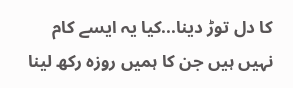کا دل توڑ دینا...کیا یہ ایسے کام نہیں ہیں جن کا ہمیں روزہ رکھ لینا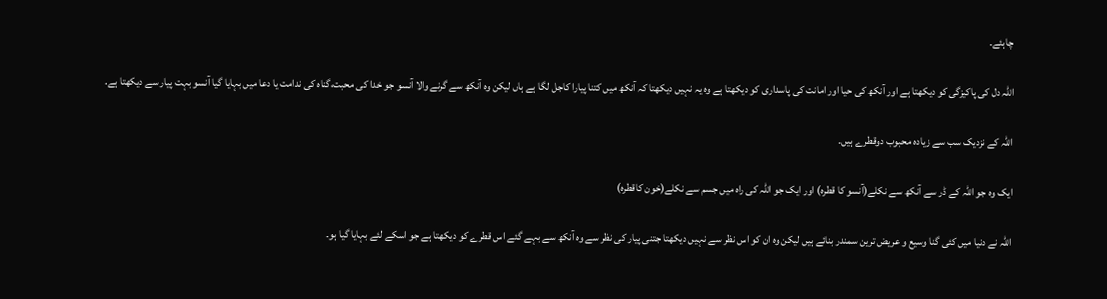چاہئے۔

اللہ دل کی پاکیزگی کو دیکھتا ہے اور آنکھ کی حیا اور امانت کی پاسداری کو دیکھتا ہے وہ یہ نہیں دیکھتا کہ آنکھ میں کتنا پیارا کاجل لگا ہے ہاں لیکن وہ آنکھ سے گرنے والا آنسو جو خدا کی محبت،گناہ کی ندامت یا دعا میں بہایا گیا آنسو بہت پیار سے دیکھتا ہے.

اللہ کے نزدیک سب سے زیادہ محبوب دوقطرے ہیں۔

ایک وہ جو اللہ کے ڈر سے آنکھ سے نکلے(آنسو کا قطرہ) اور ایک جو اللہ کی راہ میں جسم سے نکلے(خون کاقطرہ)

اللہ نے دنیا میں کئی گنا وسیع و عریض ترین سمندر بنائے ہیں لیکن وہ ان کو اس نظر سے نہیں دیکھتا جتنی پیار کی نظر سے وہ آنکھ سے بہے گئے اس قطرے کو دیکھتا ہے جو اسکے لئے بہایا گیا ہو۔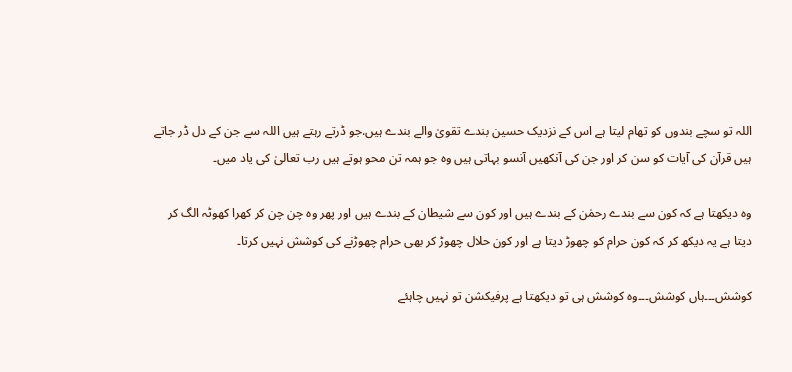اللہ تو سچے بندوں کو تھام لیتا ہے اس کے نزدیک حسین بندے تقویٰ والے بندے ہیں.جو ڈرتے رہتے ہیں اللہ سے جن کے دل ڈر جاتے ہیں قرآن کی آیات کو سن کر اور جن کی آنکھیں آنسو بہاتی ہیں وہ جو ہمہ تن محو ہوتے ہیں رب تعالیٰ کی یاد میں۔

وہ دیکھتا ہے کہ کون سے بندے رحمٰن کے بندے ہیں اور کون سے شیطان کے بندے ہیں اور پھر وہ چن چن کر کھرا کھوٹہ الگ کر دیتا ہے یہ دیکھ کر کہ کون حرام کو چھوڑ دیتا ہے اور کون حلال چھوڑ کر بھی حرام چھوڑنے کی کوشش نہیں کرتا۔

کوشش۔۔۔ہاں کوشش۔۔۔وہ کوشش ہی تو دیکھتا ہے پرفیکشن تو نہیں چاہئے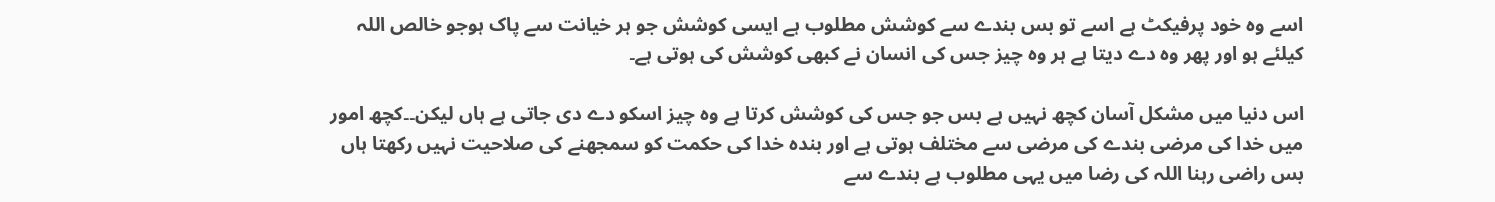اسے وہ خود پرفیکٹ ہے اسے تو بس بندے سے کوشش مطلوب ہے ایسی کوشش جو ہر خیانت سے پاک ہوجو خالص اللہ کیلئے ہو اور پھر وہ دے دیتا ہے ہر وہ چیز جس کی انسان نے کبھی کوشش کی ہوتی ہے۔

اس دنیا میں مشکل آسان کچھ نہیں ہے بس جو جس کی کوشش کرتا ہے وہ چیز اسکو دے دی جاتی ہے ہاں لیکن۔۔کچھ امور میں خدا کی مرضی بندے کی مرضی سے مختلف ہوتی ہے اور بندہ خدا کی حکمت کو سمجھنے کی صلاحیت نہیں رکھتا ہاں بس راضی رہنا اللہ کی رضا میں یہی مطلوب ہے بندے سے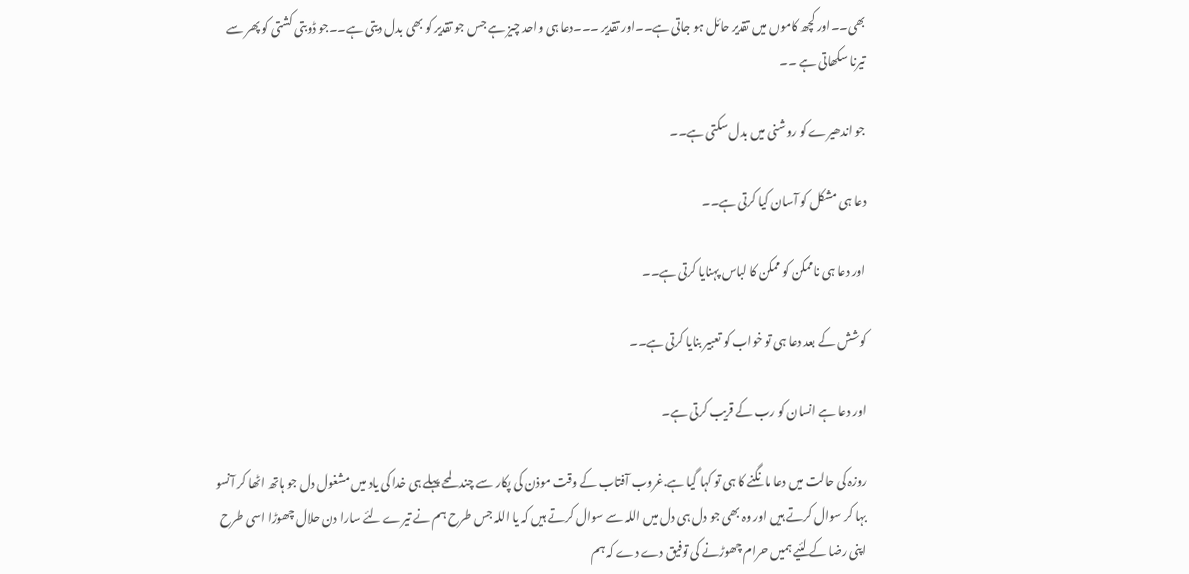بھی۔۔اور کچھ کاموں میں تقدیر حائل ہو جاتی ہے۔۔اور تقدیر ۔۔۔دعا ہی واحد چیز ہے جس جو تقدیر کو بھی بدل دیتی ہے۔۔جو ڈوبتی کشتی کو پھر سے تیرنا سکھاتی ہے ۔۔

جو اندھیرے کو روشنی میں بدل سکتی ہے۔۔

دعا ہی مشکل کو آسان کیا کرتی ہے۔۔

اور دعا ہی ناممکن کو ممکن کا لباس پہنایا کرتی ہے۔۔

کوشش کے بعد دعا ہی تو خواب کو تعبیر بنایا کرتی ہے۔۔

اور دعا ہے انسان کو رب کے قریب کرتی ہے۔

روزہ کی حالت میں دعا مانگنے کا ہی تو کہا گیا ہے.غروب آفتاب کے وقت موذن کی پکار سے چند لمحے پہلے ہی خدا کی یاد میں مشغول دل جو ہاتھ اٹھا کر آنسو بہا کر سوال کرتے ہیں اور وہ بھی جو دل ہی دل میں اللہ سے سوال کرتے ہیں کہ یا اللہ جس طرح ہم نے تیرے لئے سارا دن حلال چھوڑا اسی طرح اپنی رضا کے لئیے ہمیں حرام چھوڑنے کی توفیق دے دے کہ ہم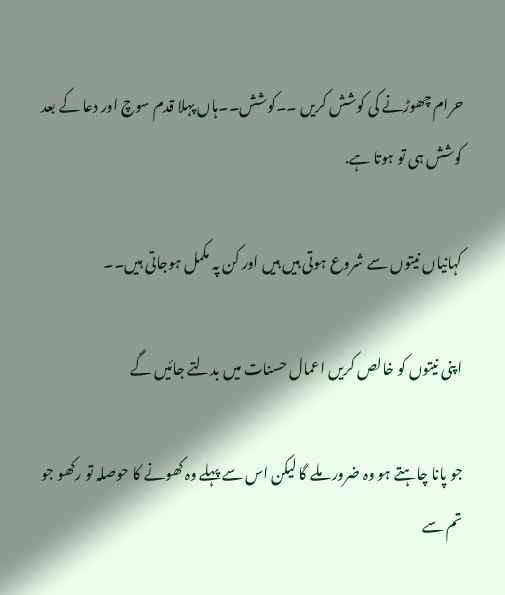حرام چھوڑنے کی کوشش کریں ۔۔کوشش۔۔ہاں پہلا قدم سوچ اور دعا کے بعد کوشش ہی تو ہوتا ہے.

کہانیاں نیتوں سے شروع ہوتی ہیں ہیں اور کن پہ مکمل ہوجاتی ہیں۔۔

اپنی نیتوں کو خالص کریں اعمال حسنات میں بدلتے جائیں گے

جو پانا چاہتے ہو وہ ضرور ملے گا لیکن اس سے پہلے وہ کھونے کا حوصلہ تو رکھو جو تم سے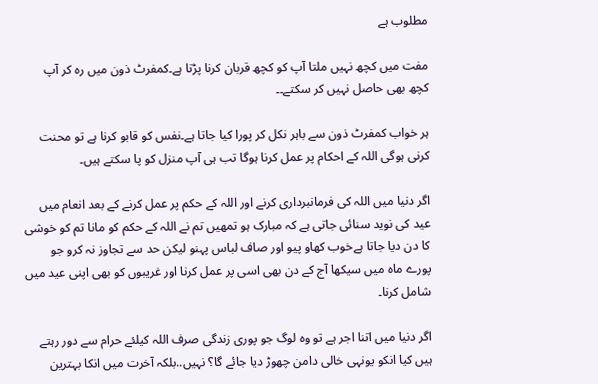مطلوب ہے

مفت میں کچھ نہیں ملتا آپ کو کچھ قربان کرنا پڑتا ہے۔کمفرٹ ذون میں رہ کر آپ کچھ بھی حاصل نہیں کر سکتے۔۔

ہر خواب کمفرٹ ذون سے باہر نکل کر پورا کیا جاتا ہے۔نفس کو قابو کرنا ہے تو محنت کرنی ہوگی اللہ کے احکام پر عمل کرنا ہوگا تب ہی آپ منزل کو پا سکتے ہیں۔

اگر دنیا میں اللہ کی فرمانبرداری کرنے اور اللہ کے حکم پر عمل کرنے کے بعد انعام میں عید کی نوید سنائی جاتی ہے کہ مبارک ہو تمھیں تم نے اللہ کے حکم کو مانا تم کو خوشی کا دن دیا جاتا ہےخوب کھاو پیو اور صاف لباس پہنو لیکن حد سے تجاوز نہ کرو جو پورے ماہ میں سیکھا آج کے دن بھی اسی پر عمل کرنا اور غریبوں کو بھی اپنی عید میں شامل کرنا۔

اگر دنیا میں اتنا اجر ہے تو وہ لوگ جو پوری زندگی صرف اللہ کیلئے حرام سے دور رہتے ہیں کیا انکو یونہی خالی دامن چھوڑ دیا جائے گا؟ نہیں..بلکہ آخرت میں انکا بہترین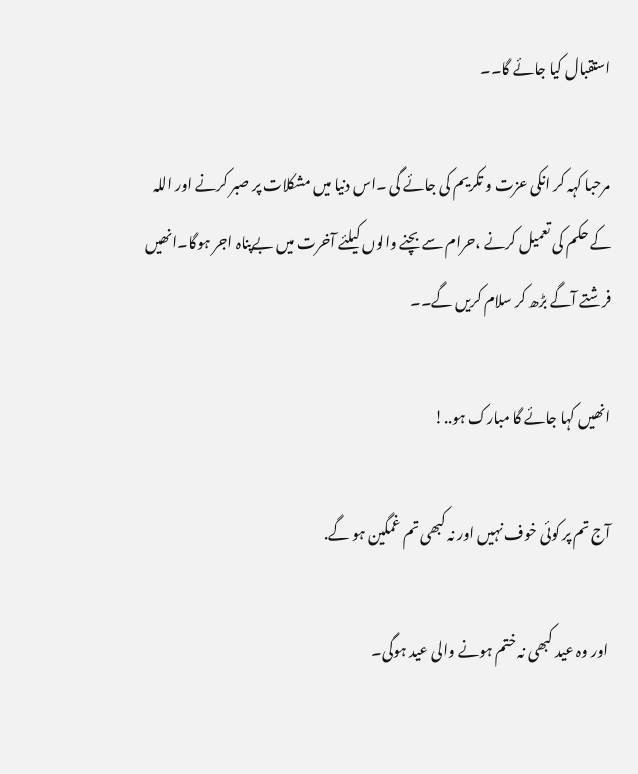استقبال کیا جائے گا۔۔

مرحبا کہہ کر انکی عزت و تکریم کی جائے گی ۔اس دنیا میں مشکلات پر صبر کرنے اور اللہ کے حکم کی تعمیل کرنے ،حرام سے بچنے والوں کیلئے آخرت میں بےپناہ اجر ہوگا۔انھیں فرشتے آگے بڑھ کر سلام کریں گے۔۔

انھیں کہا جائے گا مبارک ہو..!

آج تم پر کوئی خوف نہیں اور نہ کبھی تم غمگین ہو گے.

 اور وہ عید کبھی نہ ختم ہونے والی عید ہوگی۔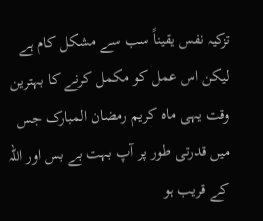تزکیہ نفس یقیناً سب سے مشکل کام ہے لیکن اس عمل کو مکمل کرنے کا بہترین وقت یہی ماہ کریم رمضان المبارک جس میں قدرتی طور پر آپ بہت بے بس اور اللہ کے قریب ہو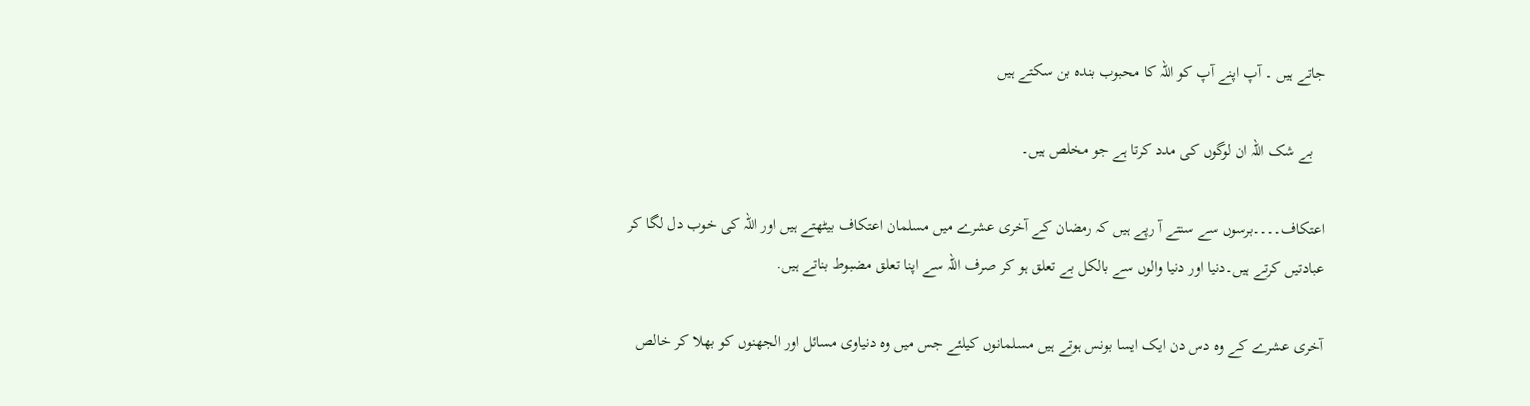جاتے ہیں ۔ آپ اپنے آپ کو اللہ کا محبوب بندہ بن سکتے ہیں

   بے شک اللہ ان لوگوں کی مدد کرتا ہے جو مخلص ہیں۔

اعتکاف۔۔۔۔برسوں سے سنتے آ رپے ہیں کہ رمضان کے آخری عشرے میں مسلمان اعتکاف بیٹھتے ہیں اور اللہ کی خوب دل لگا کر عبادتیں کرتے ہیں۔دنیا اور دنیا والوں سے بالکل بے تعلق ہو کر صرف اللہ سے اپنا تعلق مضبوط بناتے ہیں.

آخری عشرے کے وہ دس دن ایک ایسا بونس ہوتے ہیں مسلمانوں کیلئے جس میں وہ دنیاوی مسائل اور الجھنوں کو بھلا کر خالص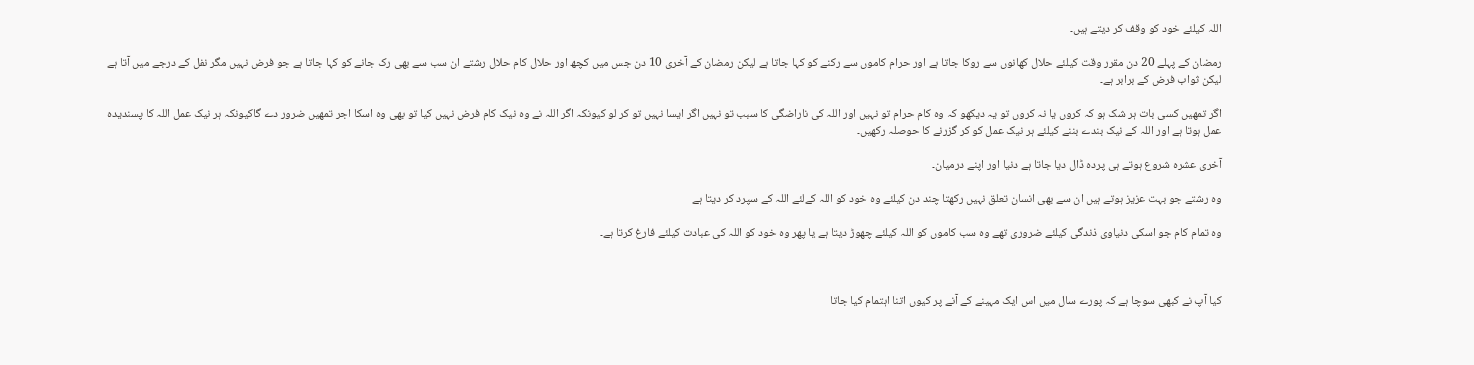اللہ کیلئے خود کو وقف کر دیتے ہیں۔

رمضان کے پہلے 20 دن مقرر وقت کیلئے حلال کھانوں سے روکا جاتا ہے اور حرام کاموں سے رکنے کو کہا جاتا ہے لیکن رمضان کے آخری 10 دن جس میں کچھ اور حلال کام حلال رشتے ان سب سے بھی رک جانے کو کہا جاتا ہے جو فرض نہیں مگر نفل کے درجے میں آتا ہے لیکن ثواب فرض کے برابر ہے۔

اگر تمھیں کسی بات ہر شک ہو کہ کروں یا نہ کروں تو یہ دیکھو کہ وہ کام حرام تو نہیں اور اللہ کی ناراضگی کا سبب تو نہیں اگر ایسا نہیں تو کر لو کیونکہ اگر اللہ نے وہ نیک کام فرض نہیں کیا تو بھی وہ اسکا اجر تمھیں ضرور دے گاکیونکہ ہر نیک عمل اللہ کا پسندیدہ عمل ہوتا ہے اور اللہ کے نیک بندے بننے کیلئے ہر نیک عمل کو کر گزرنے کا حوصلہ رکھیں۔

آخری عشرہ شروع ہوتے ہی پردہ ڈال دیا جاتا ہے دنیا اور اپنے درمیان۔

وہ رشتے جو بہت عزیز ہوتے ہیں ان سے بھی انسان تعلق نہیں رکھتا چند دن کیلئے وہ خود کو اللہ کےلئے اللہ کے سپرد کر دیتا ہے

وہ تمام کام جو اسکی دنیاوی ذندگی کیلئے ضروری تھے وہ سب کاموں کو اللہ کیلئے چھوڑ دیتا ہے یا پھر وہ خود کو اللہ کی عبادت کیلئے فارغ کرتا ہے۔



کیا آپ نے کبھی سوچا ہے کہ پورے سال میں اس ایک مہینے کے آنے پر کیوں اتنا اہتمام کیا جاتا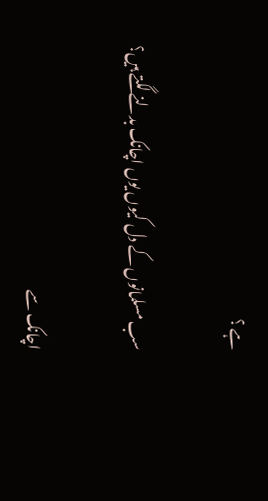ہے ؟

سب مسلمانوں کے دل کیوں یوں اچانک بدلنے لگتے ہیں؟

اچانک سے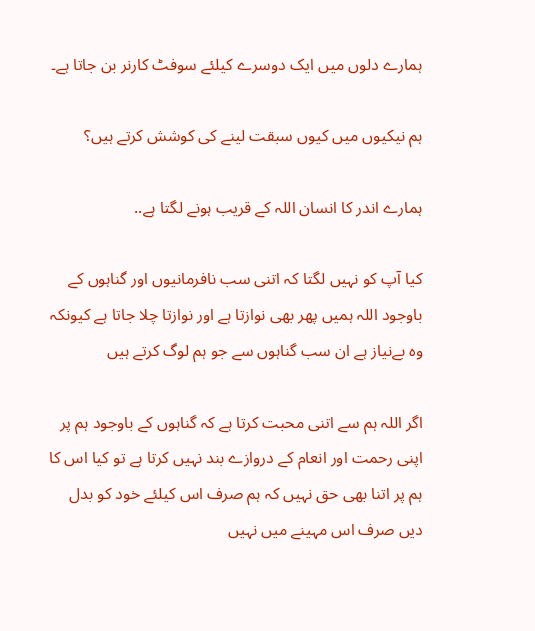ہمارے دلوں میں ایک دوسرے کیلئے سوفٹ کارنر بن جاتا ہے۔

ہم نیکیوں میں کیوں سبقت لینے کی کوشش کرتے ہیں؟

ہمارے اندر کا انسان اللہ کے قریب ہونے لگتا ہے..

کیا آپ کو نہیں لگتا کہ اتنی سب نافرمانیوں اور گناہوں کے باوجود اللہ ہمیں پھر بھی نوازتا ہے اور نوازتا چلا جاتا ہے کیونکہ وہ بےنیاز ہے ان سب گناہوں سے جو ہم لوگ کرتے ہیں

اگر اللہ ہم سے اتنی محبت کرتا ہے کہ گناہوں کے باوجود ہم پر اپنی رحمت اور انعام کے دروازے بند نہیں کرتا ہے تو کیا اس کا ہم پر اتنا بھی حق نہیں کہ ہم صرف اس کیلئے خود کو بدل دیں صرف اس مہینے میں نہیں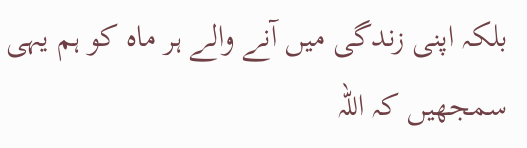بلکہ اپنی زندگی میں آنے والے ہر ماہ کو ہم یہی سمجھیں کہ اللہ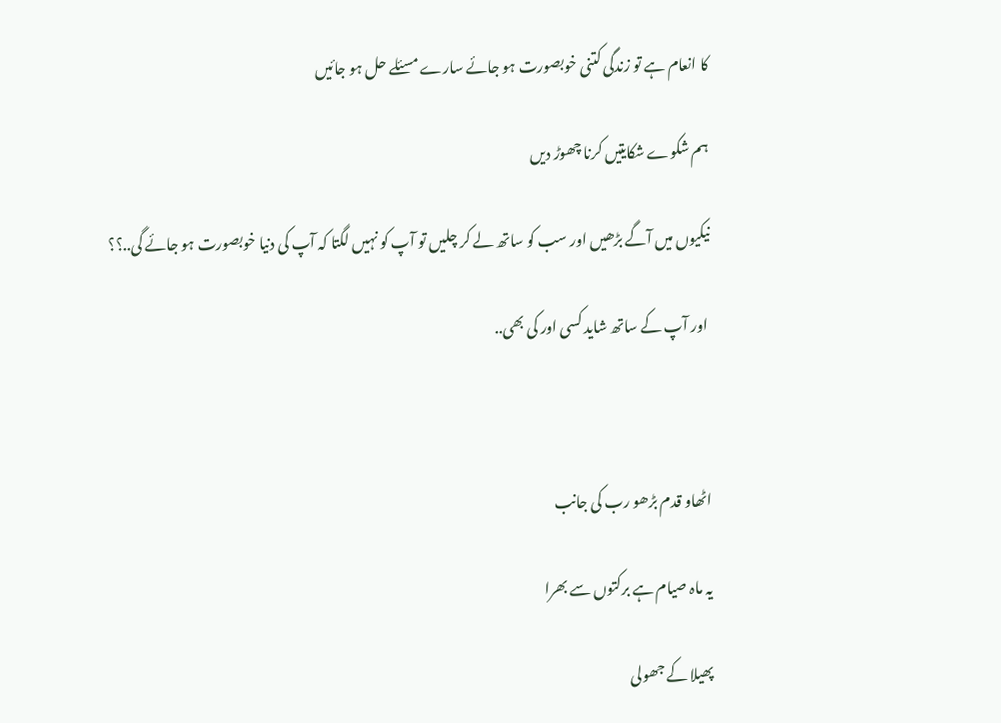کا انعام ہے تو زندگی کتنی خوبصورت ہو جائے سارے مسئلے حل ہو جائیں

ہم شکوے شکایتیں کرنا چھوڑ دیں

نیکیوں میں آگے بڑھیں اور سب کو ساتھ لے کر چلیں تو آپ کو نہیں لگتا کہ آپ کی دنیا خوبصورت ہو جائے گی..؟؟

 اور آپ کے ساتھ شاید کسی اور کی بھی..



اٹھاو قدم بڑھو رب کی جانب

یہ ماہ صیام ہے برکتوں سے بھرا

پھیلا کے جھولی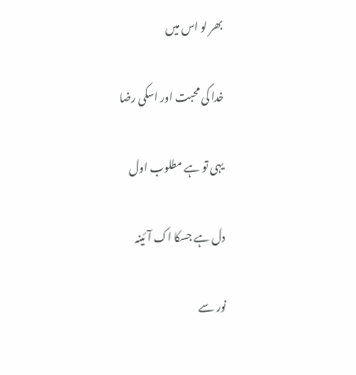بھر لو اس میں

خدا کی محبت اور اسکی رضا

یہی تو ہے مطلوب اول

دل ہے جسکا اک آئینہ

نور سے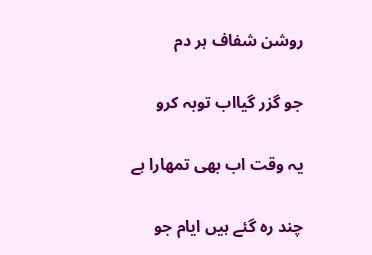روشن شفاف ہر دم

جو گزر گیااب توبہ کرو

یہ وقت اب بھی تمھارا ہے

چند رہ گئے ہیں ایام جو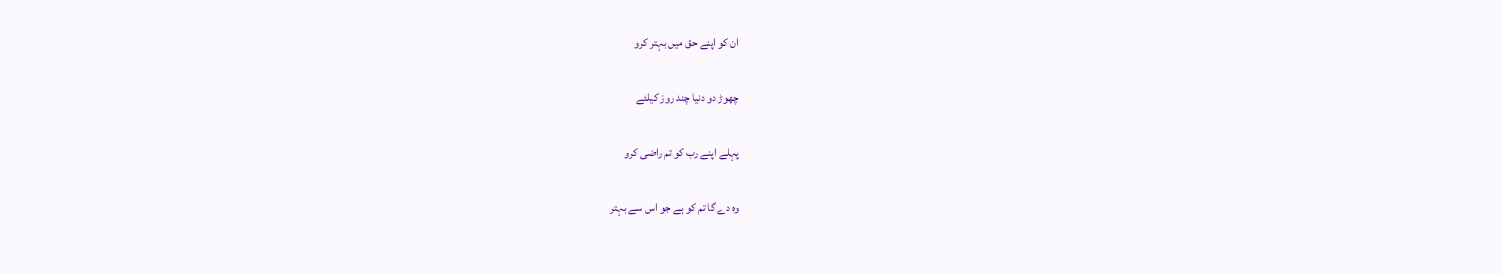ان کو اپنے حق میں بہتر کرو

چھوڑ دو دنیا چند روز کیلئے

پہلے اپنے رب کو تم راضی کرو

وہ دے گا تم کو ہے جو اس سے بہتر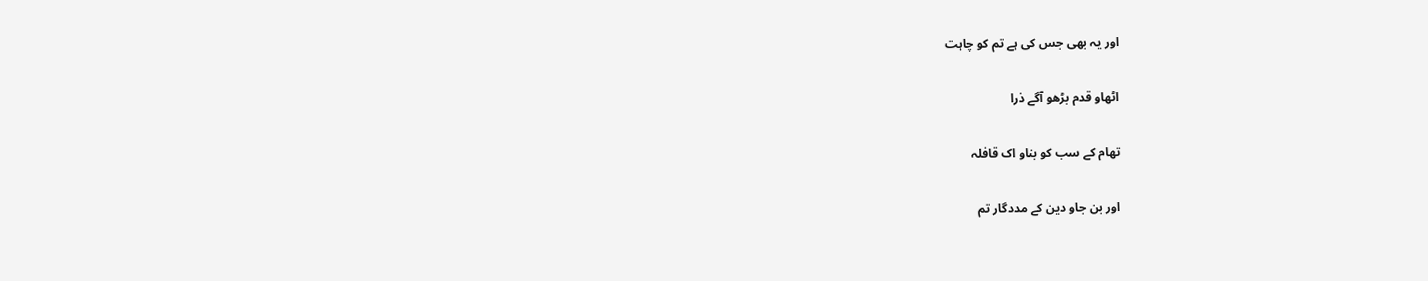اور یہ بھی جس کی ہے تم کو چاہت

اٹھاو قدم بڑھو آگے ذرا

تھام کے سب کو بناو اک قافلہ

اور بن جاو دین کے مددگار تم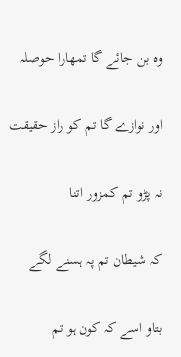وہ بن جائے گا تمھارا حوصلہ

اور نوازے گا تم کو راز حقیقت

نہ پڑو تم کمزور اتنا

کہ شیطان تم پہ ہسنے لگے

بتاو اسے کہ کون ہو تم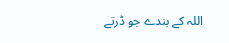اللہ کے بندے جو ڈرتے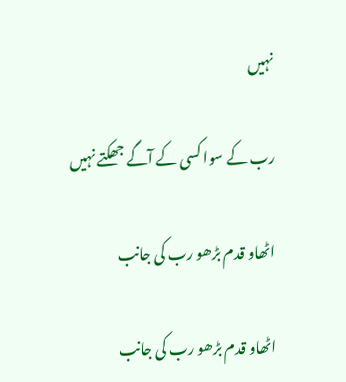نہیں

رب کے سوا کسی کے آگے جھکتے نہیں

اٹھاو قدم بڑھو رب کی جانب

اٹھاو قدم بڑھو رب کی جانب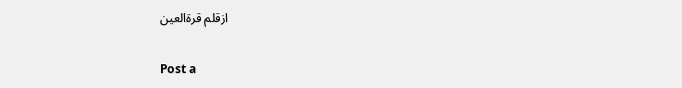ازقلم قرةالعین


Post a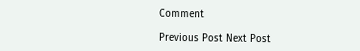Comment

Previous Post Next Post